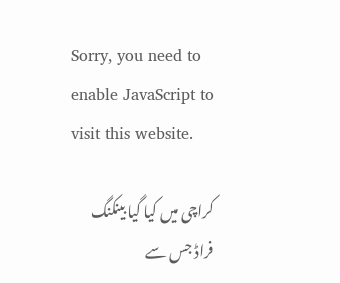Sorry, you need to enable JavaScript to visit this website.

کراچی میں کیا گیا بینکنگ فراڈ جس سے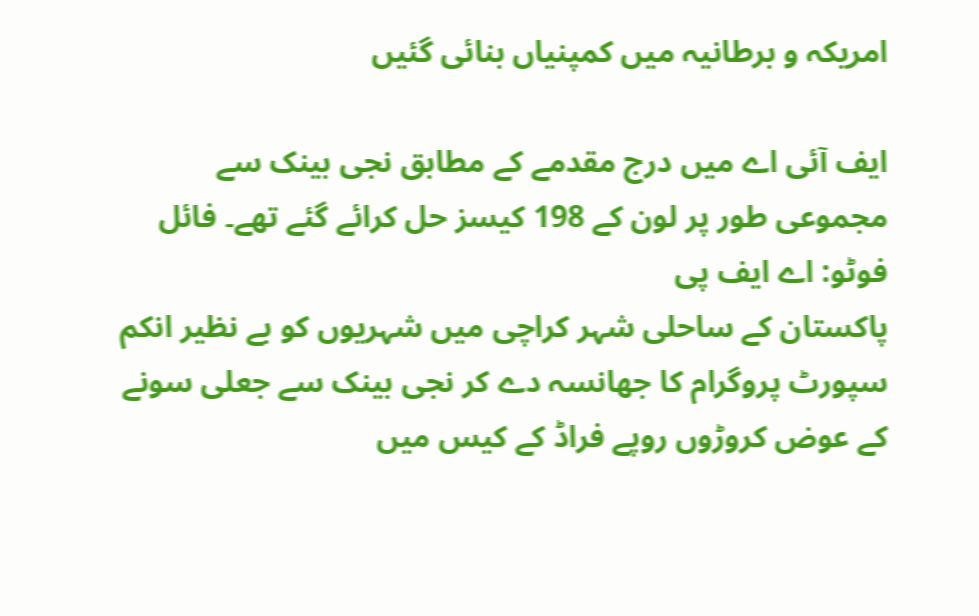امریکہ و برطانیہ میں کمپنیاں بنائی گئیں

ایف آئی اے میں درج مقدمے کے مطابق نجی بینک سے مجموعی طور پر لون کے 198 کیسز حل کرائے گئے تھے۔ فائل فوٹو: اے ایف پی
پاکستان کے ساحلی شہر کراچی میں شہریوں کو بے نظیر انکم سپورٹ پروگرام کا جھانسہ دے کر نجی بینک سے جعلی سونے کے عوض کروڑوں روپے فراڈ کے کیس میں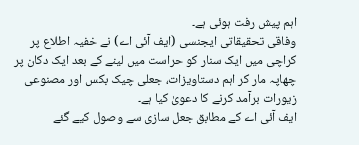اہم پیش رفت ہوئی ہے۔
وفاقی تحقیقاتی ایجنسی (ایف آئی اے) نے خفیہ اطلاع پر کراچی میں ایک سنار کو حراست میں لینے کے بعد ایک دکان پر چھاپہ مار کر اہم دستاویزات، جعلی چیک بکس اور مصنوعی زیورات برآمد کرنے کا دعویٰ کیا ہے۔
ایف آئی اے کے مطابق جعل سازی سے وصول کیے گئے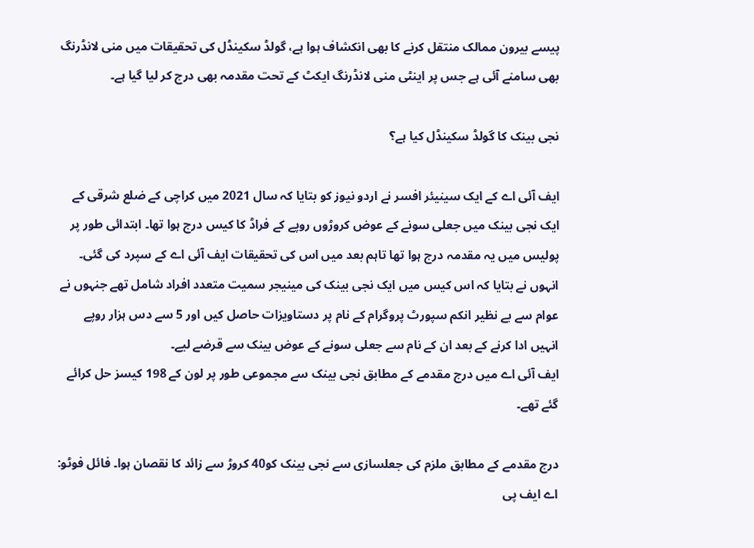پیسے بیرون ممالک منتقل کرنے کا بھی انکشاف ہوا ہے، گولڈ سکینڈل کی تحقیقات میں منی لانڈرنگ بھی سامنے آئی ہے جس پر اینٹی منی لانڈرنگ ایکٹ کے تحت مقدمہ بھی درج کر لیا گیا ہے۔

نجی بینک کا گولڈ سکینڈل کیا ہے؟

ایف آئی اے کے ایک سینیئر افسر نے اردو نیوز کو بتایا کہ سال 2021 میں کراچی کے ضلع شرقی کے ایک نجی بینک میں جعلی سونے کے عوض کروڑوں روپے کے فراڈ کا کیس درج ہوا تھا۔ ابتدائی طور پر پولیس میں یہ مقدمہ درج ہوا تھا تاہم بعد میں اس کی تحقیقات ایف آئی اے کے سپرد کی گئی۔
انہوں نے بتایا کہ اس کیس میں ایک نجی بینک کی مینیجر سمیت متعدد افراد شامل تھے جنہوں نے عوام سے بے نظیر انکم سپورٹ پروگرام کے نام پر دستاویزات حاصل کیں اور 5 سے دس ہزار روپے انہیں ادا کرنے کے بعد ان کے نام سے جعلی سونے کے عوض بینک سے قرضے لیے۔
ایف آئی اے میں درج مقدمے کے مطابق نجی بینک سے مجموعی طور پر لون کے 198 کیسز حل کرائے گئے تھے۔

درج مقدمے کے مطابق ملزم کی جعلسازی سے نجی بینک کو40 کروڑ سے زائد کا نقصان ہوا۔ فائل فوٹو: اے ایف پی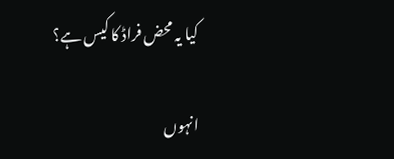کیا یہ محض فراڈ کا کیس ہے؟

انہوں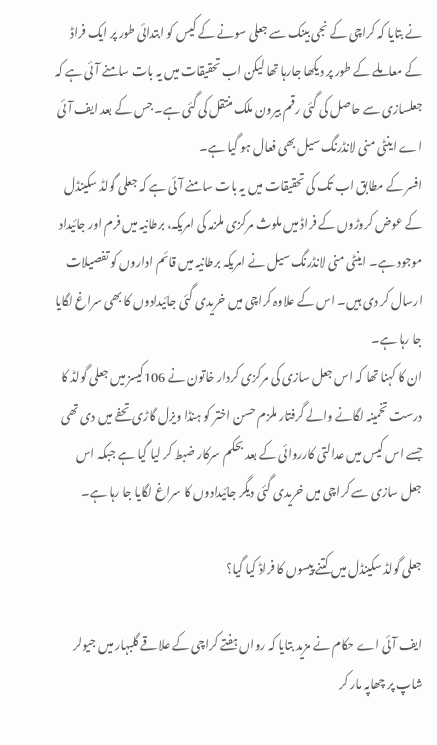نے بتایا کہ کراچی کے نجی بینک سے جعلی سونے کے کیس کو ابتدائی طور پر ایک فراڈ کے معاملے کے طور پر دیکھا جارہا تھا لیکن اب تحقیقات میں یہ بات سامنے آئی ہے کہ جعلسازی سے حاصل کی گئی رقم بیرون ملک منتقل کی گئی ہے۔ جس کے بعد ایف آئی اے اینٹی منی لانڈرنگ سیل بھی فعال ہو گیا ہے۔
افسر کے مطابق اب تک کی تحقیقات میں یہ بات سامنے آئی ہے کہ جعلی گولڈ سکینڈل کے عوض کروڑوں کے فراڈ میں ملوث مرکزی ملزمہ کی امریکہ، برطانیہ میں فرم اور جائیداد موجود ہے۔ اینٹی منی لانڈرنگ سیل نے امریکہ برطانیہ میں قائم اداروں کو تفصیلات ارسال کر دی ہیں۔ اس کے علاوہ کراچی میں خریدی گئی جائیدادوں کا بھی سراغ لگایا جا رہا ہے۔
ان کا کہنا تھا کہ اس جعل سازی کی مرکزی کردار خاتون نے 106کیسز میں جعلی گولڈ کا درست تخمینہ لگانے والے گرفتار ملزم حسن اختر کو ہنڈا ویزل گاڑی تحفے میں دی تھی جسے اس کیس میں عدالتی کارروائی کے بعد بحکم سرکار ضبط کر لیا گیا ہے جبکہ اس جعل سازی سے کراچی میں خریدی گئی دیگر جائیدادوں کا سراغ لگایا جا رہا ہے۔

جعلی گولڈ سکینڈل میں کتنے پیسوں کا فراڈ کیا گیا؟

ایف آئی اے حکام نے مزید بتایا کہ رواں ہفتے کراچی کے علاقے گلبہار میں جیولر شاپ پر چھاپہ مار کر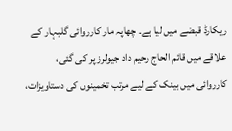ریکارڈ قبضے میں لیا ہے۔ چھاپہ مار کارروائی گلبہار کے علاقے میں قائم الحاج رحیم داد جیولرز پر کی گئی، کارروائی میں بینک کے لیے مرتب تخمینوں کی دستاویزات،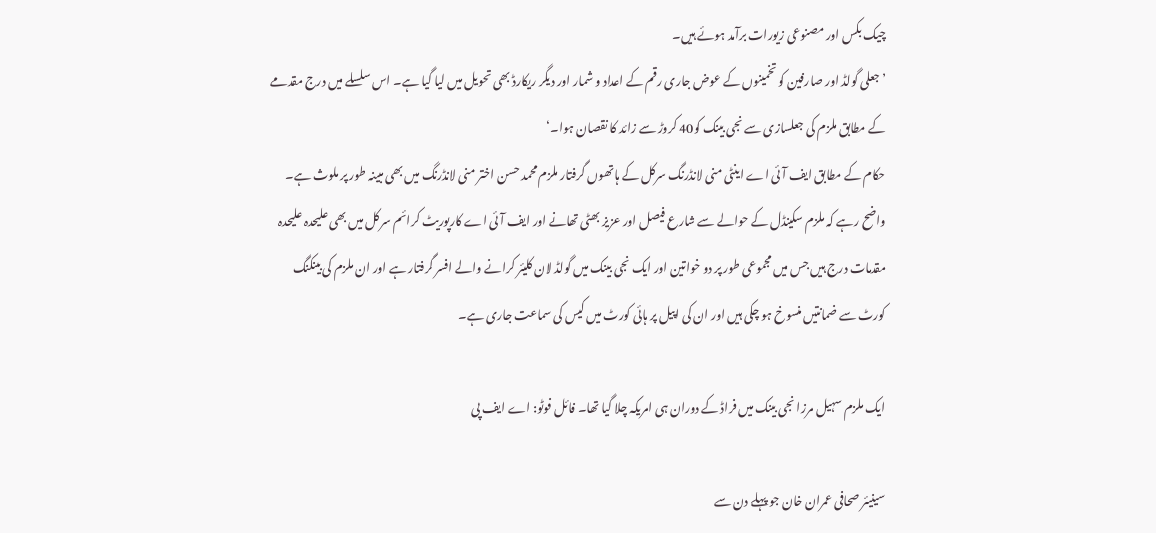چیک بکس اور مصنوعی زیورات برآمد ہوئے ہیں۔
’جعلی گولڈ اور صارفین کو تخمینوں کے عوض جاری رقم کے اعداد و شمار اور دیگر ریکارڈ بھی تحویل میں لیا گیا ہے۔ اس سلسلے میں درج مقدمے کے مطابق ملزم کی جعلسازی سے نجی بینک کو40 کروڑ سے زائد کا نقصان ہوا۔‘
حکام کے مطابق ایف آئی اے اینٹی منی لانڈرنگ سرکل کے ہاتھوں گرفتار ملزم محمد حسن اختر منی لانڈرنگ میں بھی مبینہ طور پر ملوث ہے۔
واضح رہے کہ ملزم سکینڈل کے حوالے سے شارع فیصل اور عزیز بھٹی تھانے اور ایف آئی اے کارپوریٹ کرائم سرکل میں بھی علیحدہ علیحدہ مقدمات درج ہیں جس میں مجموعی طور پر دو خواتین اور ایک نجی بینک میں گولڈ لان کلیئر کرانے والے افسر گرفتار ہے اور ان ملزم کی بینکنگ کورٹ سے ضمانتیں منسوخ ہو چکی ہیں اور ان کی اپیل پر ہائی کورٹ میں کیس کی سماعت جاری ہے۔

ایک ملزم سہیل مرزا نجی بینک میں فراڈ کے دوران ہی امریکہ چلا گیا تھا۔ فائل فوٹو: اے ایف پی

سینیئر صحافی عمران خان جو پہلے دن سے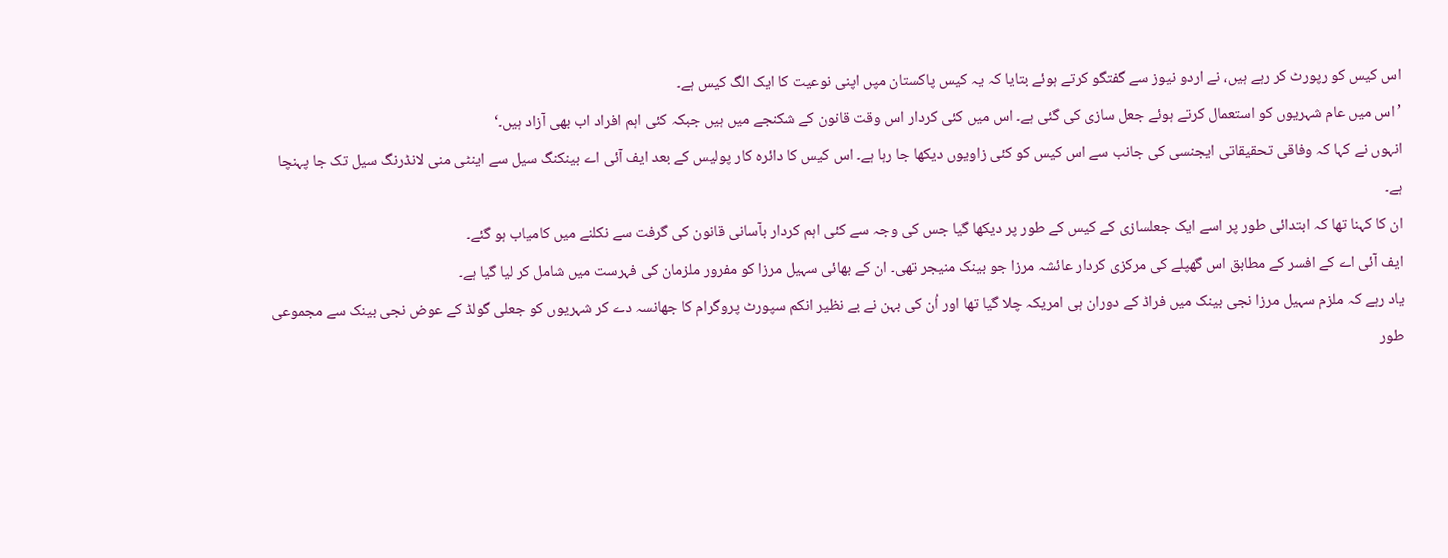اس کیس کو رپورٹ کر رہے ہیں، نے اردو نیوز سے گفتگو کرتے ہوئے بتایا کہ یہ کیس پاکستان مپں اپنی نوعیت کا ایک الگ کیس ہے۔
’اس میں عام شہریوں کو استعمال کرتے ہوئے جعل سازی کی گئی ہے۔ اس میں کئی کردار اس وقت قانون کے شکنجے میں ہیں جبکہ کئی اہم افراد اب بھی آزاد ہیں۔‘
انہوں نے کہا کہ وفاقی تحقیقاتی ایجنسی کی جانب سے اس کیس کو کئی زاویوں دیکھا جا رہا ہے۔ اس کیس کا دائرہ کار پولیس کے بعد ایف آئی اے بینکنگ سیل سے اینٹی منی لانڈرنگ سیل تک جا پہنچا ہے۔
ان کا کہنا تھا کہ ابتدائی طور پر اسے ایک جعلسازی کے کیس کے طور پر دیکھا گیا جس کی وجہ سے کئی اہم کردار بآسانی قانون کی گرفت سے نکلنے میں کامیاب ہو گئے۔
ایف آئی اے کے افسر کے مطابق اس گھپلے کی مرکزی کردار عائشہ مرزا جو بینک منیجر تھی۔ ان کے بھائی سہیل مرزا کو مفرور ملزمان کی فہرست میں شامل کر لیا گیا ہے۔
یاد رہے کہ ملزم سہیل مرزا نجی بینک میں فراڈ کے دوران ہی امریکہ چلا گیا تھا اور اُن کی بہن نے بے نظیر انکم سپورٹ پروگرام کا جھانسہ دے کر شہریوں کو جعلی گولڈ کے عوض نجی بینک سے مجموعی طور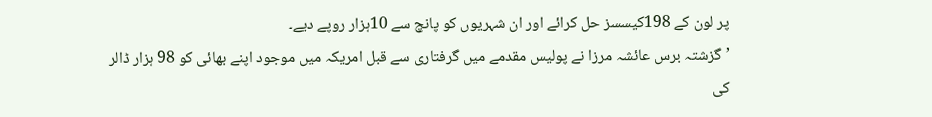پر لون کے 198کیسسز حل کرائے اور ان شہریوں کو پانچ سے 10ہزار روپے دیے۔
’گزشتہ برس عائشہ مرزا نے پولیس مقدمے میں گرفتاری سے قبل امریکہ میں موجود اپنے بھائی کو 98 ہزار ڈالر کی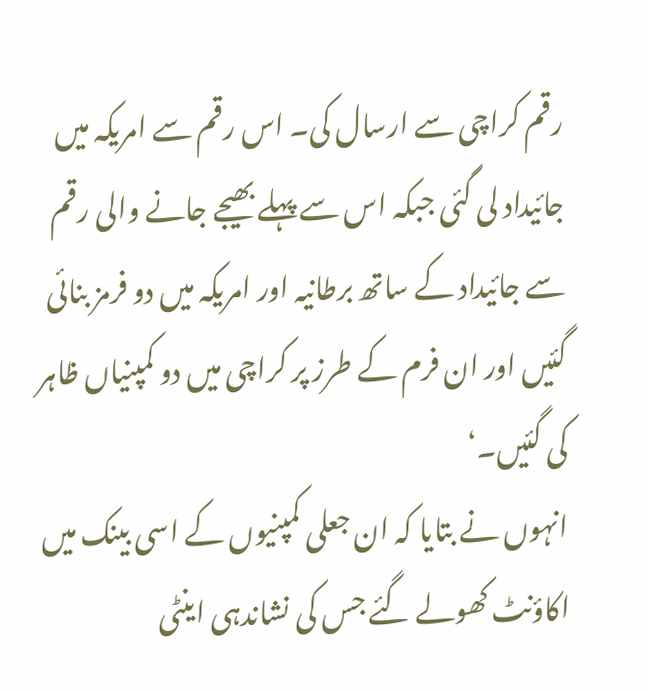رقم کراچی سے ارسال کی۔ اس رقم سے امریکہ میں جائیداد لی گئی جبکہ اس سے پہلے بھیجے جانے والی رقم سے جائیداد کے ساتھ برطانیہ اور امریکہ میں دو فرمز بنائی گئیں اور ان فرم کے طرز پر کراچی میں دو کمپنیاں ظاہر کی گئیں۔‘
انہوں نے بتایا کہ ان جعلی کمپنیوں کے اسی بینک میں اکاؤنٹ کھولے گئے جس کی نشاندہی اینٹی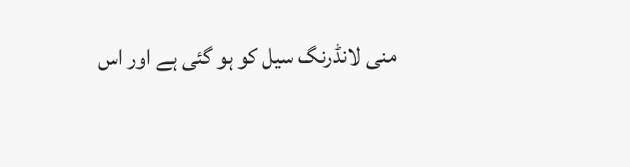منی لانڈرنگ سیل کو ہو گئی ہے اور اس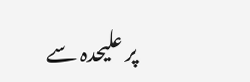پر علیحدہ سے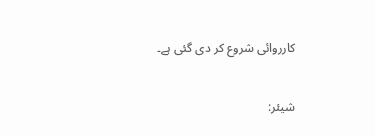کارروائی شروع کر دی گئی ہے۔

شیئر: